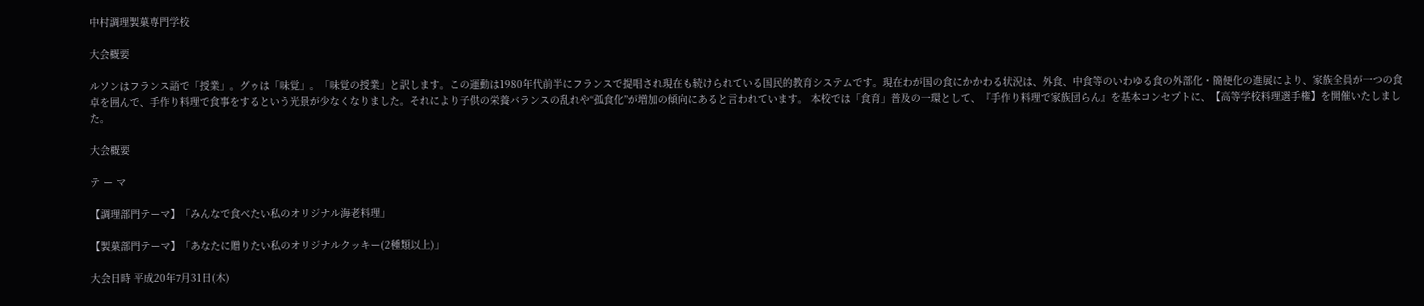中村調理製菓専門学校

大会概要

ルソンはフランス語で「授業」。グゥは「味覚」。「味覚の授業」と訳します。この運動は1980年代前半にフランスで提唱され現在も続けられている国民的教育システムです。現在わが国の食にかかわる状況は、外食、中食等のいわゆる食の外部化・簡便化の進展により、家族全員が一つの食卓を囲んで、手作り料理で食事をするという光景が少なくなりました。それにより子供の栄養バランスの乱れや“孤食化”が増加の傾向にあると言われています。 本校では「食育」普及の一環として、『手作り料理で家族団らん』を基本コンセプトに、【高等学校料理選手権】を開催いたしました。

大会概要

テ ー マ

【調理部門テーマ】「みんなで食べたい私のオリジナル海老料理」

【製菓部門テーマ】「あなたに贈りたい私のオリジナルクッキー(2種類以上)」

大会日時 平成20年7月31日(木)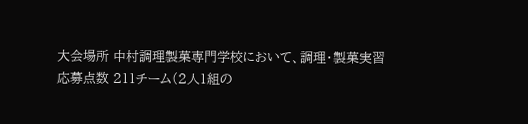大会場所 中村調理製菓専門学校において、調理・製菓実習
応募点数 211チーム(2人1組の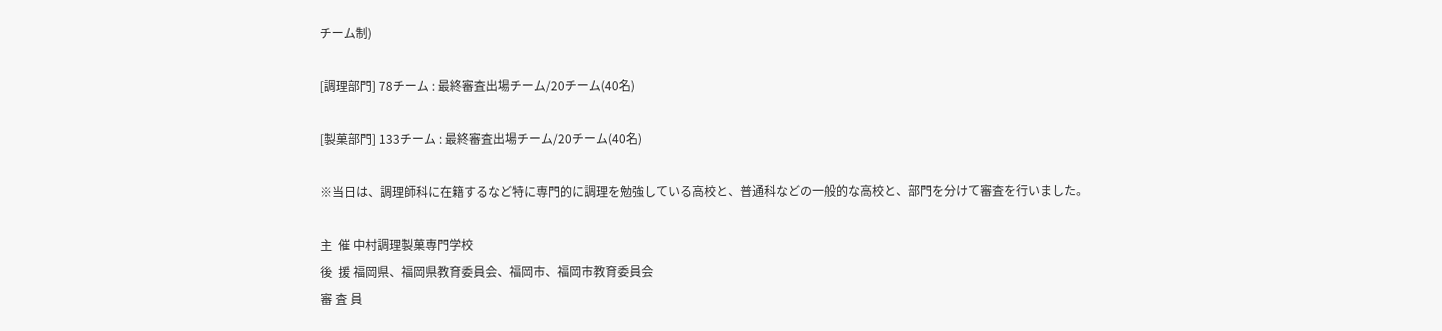チーム制)

[調理部門] 78チーム : 最終審査出場チーム/20チーム(40名)

[製菓部門] 133チーム : 最終審査出場チーム/20チーム(40名)

※当日は、調理師科に在籍するなど特に専門的に調理を勉強している高校と、普通科などの一般的な高校と、部門を分けて審査を行いました。

主  催 中村調理製菓専門学校
後  援 福岡県、福岡県教育委員会、福岡市、福岡市教育委員会
審 査 員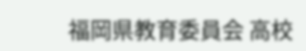福岡県教育委員会 高校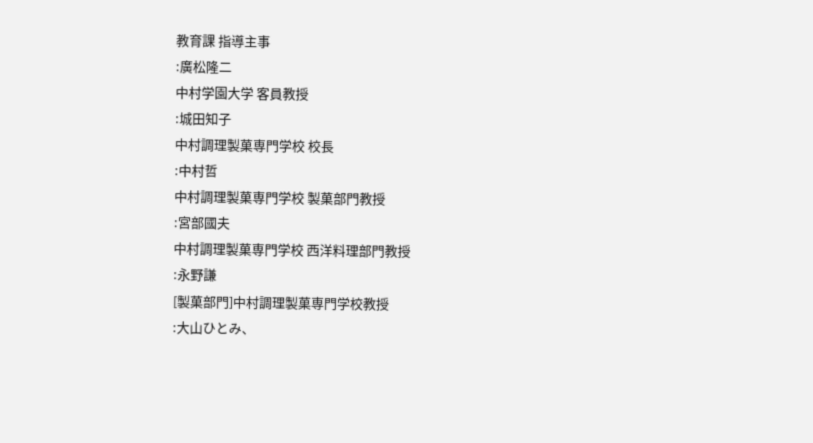教育課 指導主事
:廣松隆二
中村学園大学 客員教授
:城田知子
中村調理製菓専門学校 校長
:中村哲
中村調理製菓専門学校 製菓部門教授
:宮部國夫
中村調理製菓専門学校 西洋料理部門教授
:永野謙
[製菓部門]中村調理製菓専門学校教授
:大山ひとみ、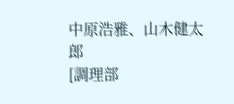中原浩雅、山木健太郎
[調理部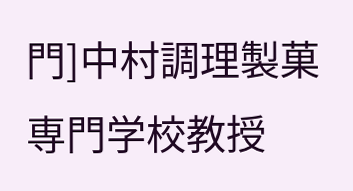門]中村調理製菓専門学校教授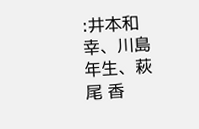:井本和幸、川島年生、萩尾 香